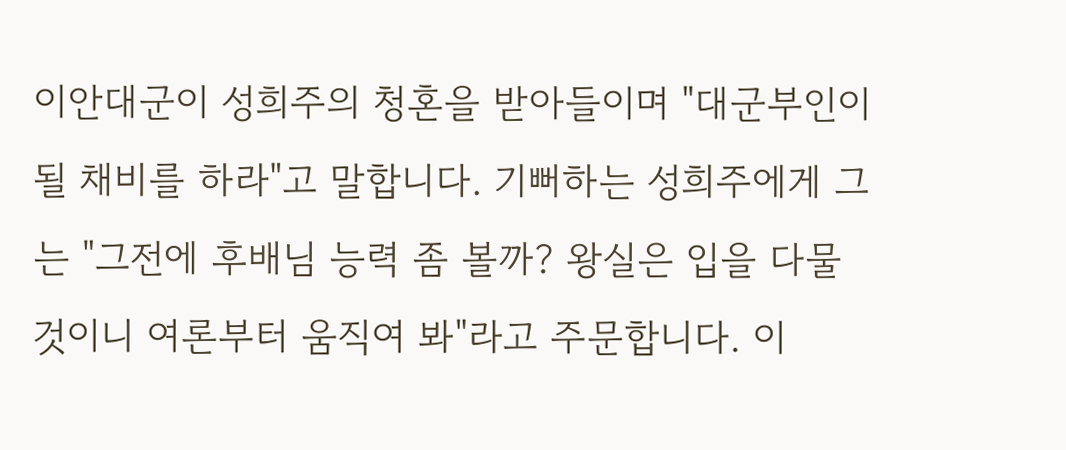이안대군이 성희주의 청혼을 받아들이며 "대군부인이 될 채비를 하라"고 말합니다. 기뻐하는 성희주에게 그는 "그전에 후배님 능력 좀 볼까? 왕실은 입을 다물 것이니 여론부터 움직여 봐"라고 주문합니다. 이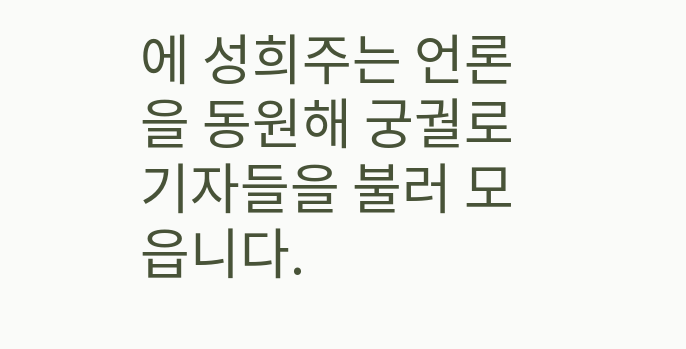에 성희주는 언론을 동원해 궁궐로 기자들을 불러 모읍니다.